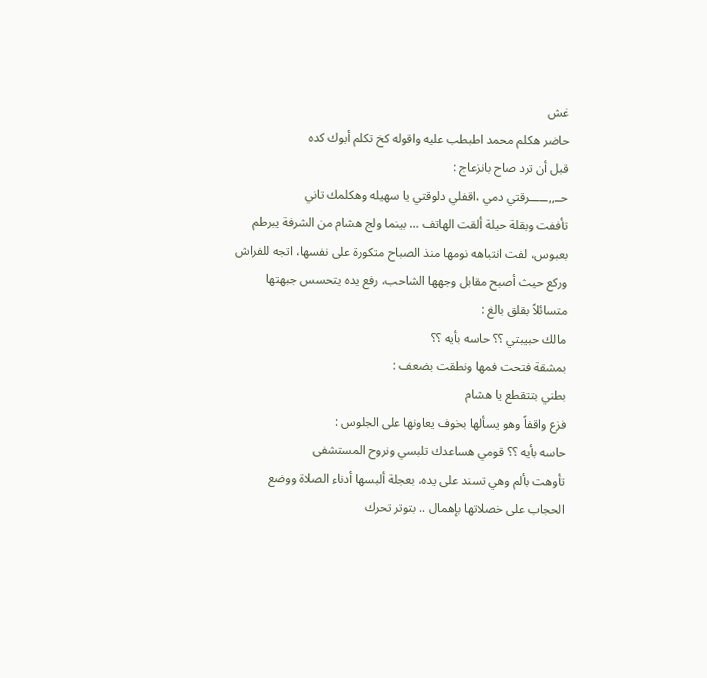غش
حاضر هكلم محمد اطبطب عليه واقوله كخ تكلم أبوك كده
قبل أن ترد صاح بانزعاج :
حــ,,ـــــرقتي دمي ،اقفلي دلوقتي يا سهيله وهكلمك تاني
تأففت وبقلة حيلة ألقت الهاتف … بينما ولج هشام من الشرفة يبرطم بعبوس، لفت انتباهه نومها منذ الصباح متكورة على نفسها، اتجه للفراش وركع حيث أصبح مقابل وجهها الشاحب، رفع يده يتحسس جبهتها متسائلاً بقلق بالغ :
مالك حبيبتي ؟؟ حاسه بأيه ؟؟
بمشقة فتحت فمها ونطقت بضعف :
بطني بتتقطع يا هشام
فزع واقفاً وهو يسألها بخوف يعاونها على الجلوس :
حاسه بأيه ؟؟ قومي هساعدك تلبسي ونروح المستشفى
تأوهت بألم وهي تسند على يده، بعجلة ألبسها أدناء الصلاة ووضع الحجاب على خصلاتها بإهمال .. بتوتر تحرك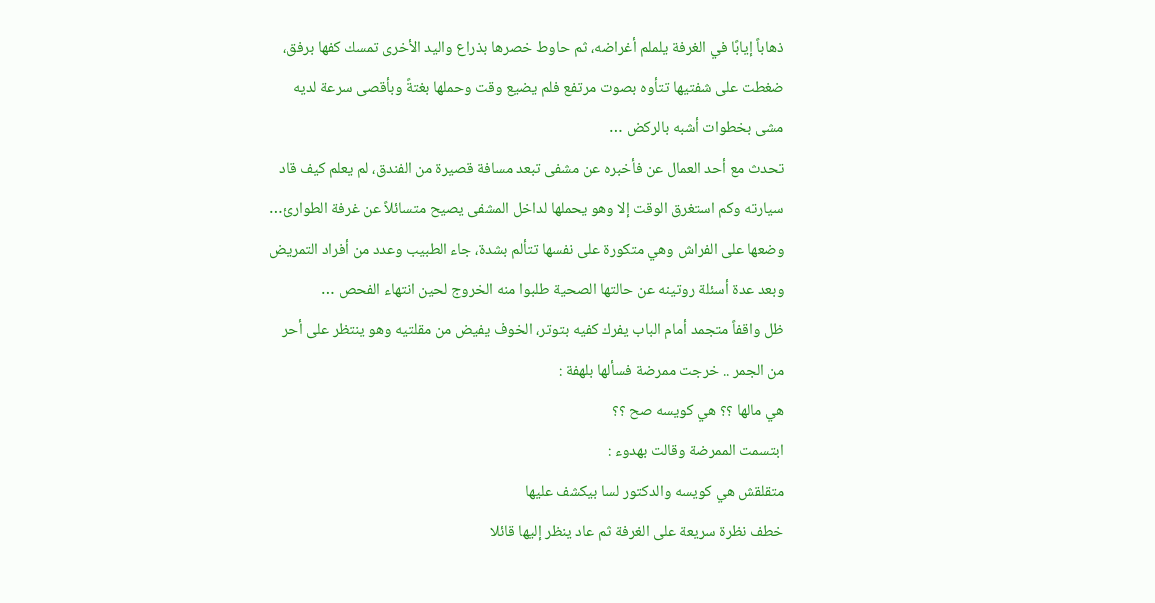ذهاباً إيابًا في الغرفة يلملم أغراضه، ثم حاوط خصرها بذراع واليد الأخرى تمسك كفها برفق، ضغطت على شفتيها تتأوه بصوت مرتفع فلم يضيع وقت وحملها بغتةً وبأقصى سرعة لديه مشى بخطوات أشبه بالركض …
تحدث مع أحد العمال عن فأخبره عن مشفى تبعد مسافة قصيرة من الفندق، لم يعلم كيف قاد سيارته وكم استغرق الوقت إلا وهو يحملها لداخل المشفى يصيح متسائلاً عن غرفة الطوارئ… وضعها على الفراش وهي متكورة على نفسها تتألم بشدة، جاء الطبيب وعدد من أفراد التمريض وبعد عدة أسئلة روتينه عن حالتها الصحية طلبوا منه الخروج لحين انتهاء الفحص …
ظل واقفاً متجمد أمام الباب يفرك كفيه بتوتر، الخوف يفيض من مقلتيه وهو ينتظر على أحر من الجمر .. خرجت ممرضة فسألها بلهفة :
هي مالها ؟؟ هي كويسه صح ؟؟
ابتسمت الممرضة وقالت بهدوء :
متقلقش هي كويسه والدكتور لسا بيكشف عليها
خطف نظرة سريعة على الغرفة ثم عاد ينظر إليها قائلا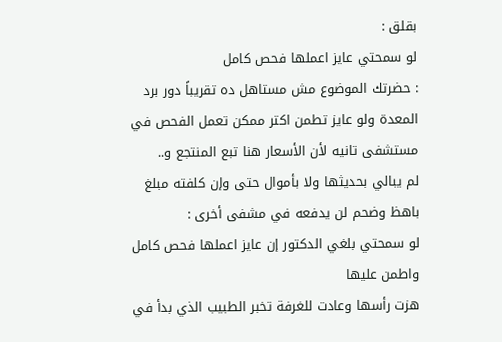بقلق :
لو سمحتي عايز اعملها فحص كامل
: حضرتك الموضوع مش مستاهل ده تقريباً دور برد المعدة ولو عايز تطمن اكتر ممكن تعمل الفحص في مستشفى تانيه لأن الأسعار هنا تبع المنتجع و..
لم يبالي بحديثها ولا بأموال حتى وإن كلفته مبلغ باهظ وضحم لن يدفعه في مشفى أخرى :
لو سمحتي بلغي الدكتور إن عايز اعملها فحص كامل واطمن عليها
هزت رأسها وعادت للغرفة تخبر الطبيب الذي بدأ في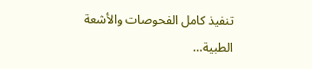تنفيذ كامل الفحوصات والأشعة الطبية…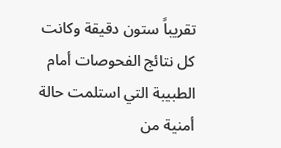تقريباً ستون دقيقة وكانت كل نتائج الفحوصات أمام الطبيبة التي استلمت حالة أمنية من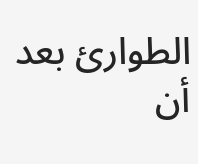الطوارئ بعد أن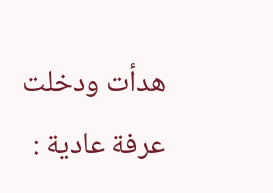هدأت ودخلت عرفة عادية :